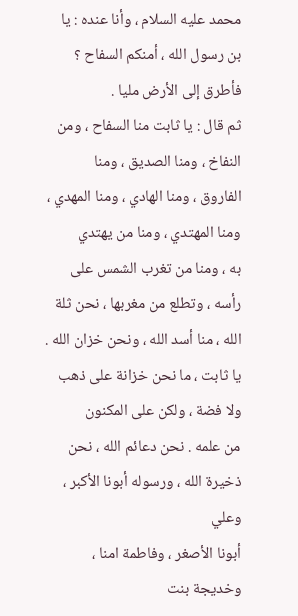محمد عليه السلام ، وأنا عنده : يا بن رسول الله ، أمنكم السفاح ؟
فأطرق إلى الأرض مليا .
ثم قال : يا ثابت منا السفاح ، ومن النفاخ ، ومنا الصديق ، ومنا
الفاروق ، ومنا الهادي ، ومنا المهدي ، ومنا المهتدي ، ومنا من يهتدي
به ، ومنا من تغرب الشمس على رأسه ، وتطلع من مغربها ، نحن ثلة
الله ، منا أسد الله ، ونحن خزان الله .
يا ثابت ، ما نحن خزانة على ذهب ولا فضة ، ولكن على المكنون
من علمه . نحن دعائم الله ، نحن ذخيرة الله ، ورسوله أبونا الأكبر ، وعلي
أبونا الأصغر ، وفاطمة امنا ، وخديجة بنت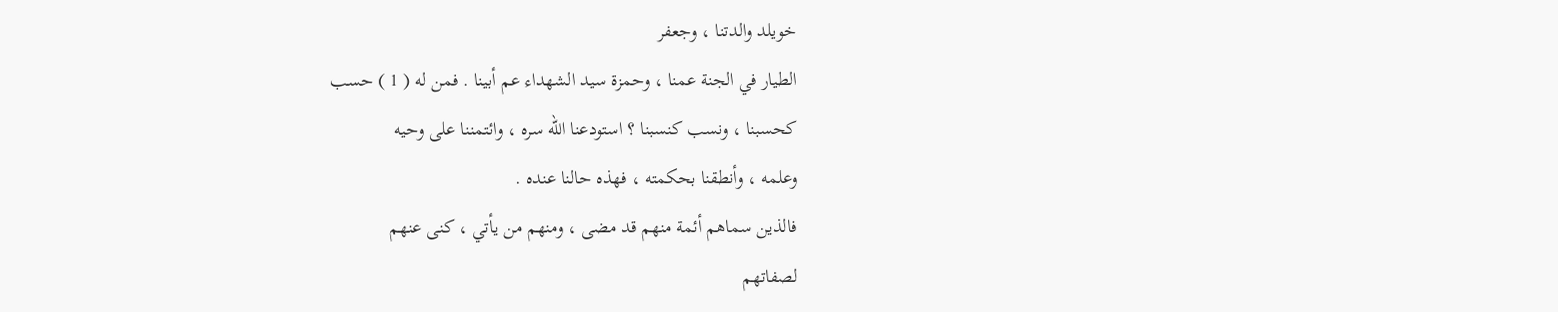خويلد والدتنا ، وجعفر
الطيار في الجنة عمنا ، وحمزة سيد الشهداء عم أبينا . فمن له ( 1 ) حسب
كحسبنا ، ونسب كنسبنا ؟ استودعنا الله سره ، وائتمننا على وحيه
وعلمه ، وأنطقنا بحكمته ، فهذه حالنا عنده .
فالذين سماهم أئمة منهم قد مضى ، ومنهم من يأتي ، كنى عنهم
لصفاتهم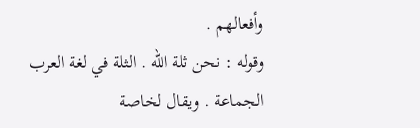وأفعالهم .
وقوله : نحن ثلة الله . الثلة في لغة العرب الجماعة . ويقال لخاصة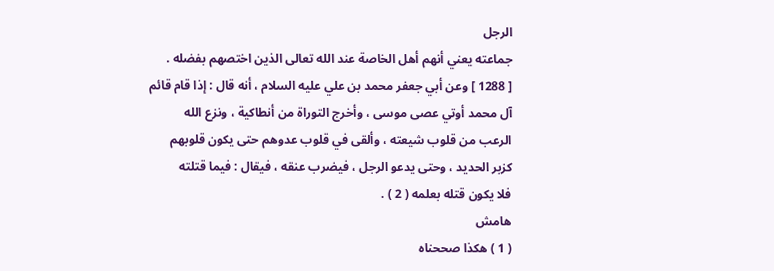الرجل
جماعته يعني أنهم أهل الخاصة عند الله تعالى الذين اختصهم بفضله .
[ 1288 ] وعن أبي جعفر محمد بن علي عليه السلام ، أنه قال : إذا قام قائم
آل محمد أوتي عصى موسى ، وأخرج التوراة من أنطاكية ، ونزع الله
الرعب من قلوب شيعته ، وألقى في قلوب عدوهم حتى يكون قلوبهم
كزبر الحديد ، وحتى يدعو الرجل ، فيضرب عنقه ، فيقال : فيما قتلته
فلا يكون قتله بعلمه ( 2 ) .
هامش
( 1 ) هكذا صححناه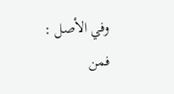وفي الأصل : فمن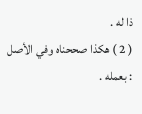ذا له .
( 2 ) هكذا صححناه وفي الأصل : بعمله .